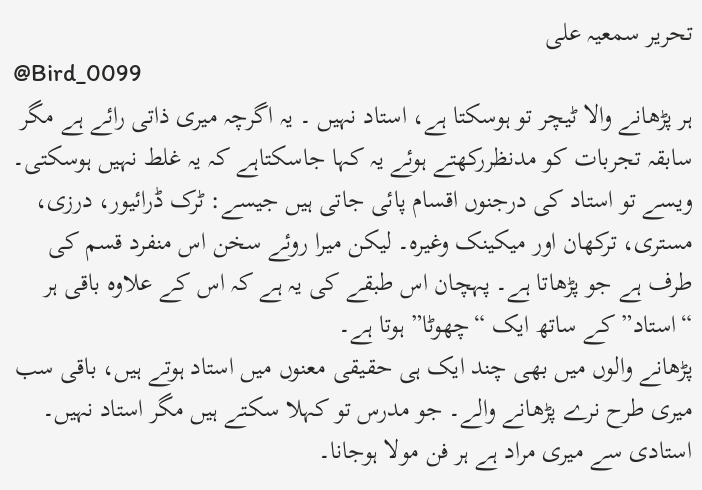تحریر سمعیہ علی
@Bird_0099
ہر پڑھانے والا ٹیچر تو ہوسکتا ہے، استاد نہیں ۔ یہ اگرچہ میری ذاتی رائے ہے مگر سابقہ تجربات کو مدنظررکھتے ہوئے یہ کہا جاسکتاہے کہ یہ غلط نہیں ہوسکتی۔
ویسے تو استاد کی درجنوں اقسام پائی جاتی ہیں جیسے: ٹرک ڈرائیور، درزی، مستری، ترکھان اور میکینک وغیرہ۔ لیکن میرا روئے سخن اس منفرد قسم کی طرف ہے جو پڑھاتا ہے۔ پہچان اس طبقے کی یہ ہے کہ اس کے علاوہ باقی ہر “استاد” کے ساتھ ایک “چھوٹا” ہوتا ہے۔
پڑھانے والوں میں بھی چند ایک ہی حقیقی معنوں میں استاد ہوتے ہیں، باقی سب میری طرح نرے پڑھانے والے۔ جو مدرس تو کہلا سکتے ہیں مگر استاد نہیں۔
استادی سے میری مراد ہے ہر فن مولا ہوجانا۔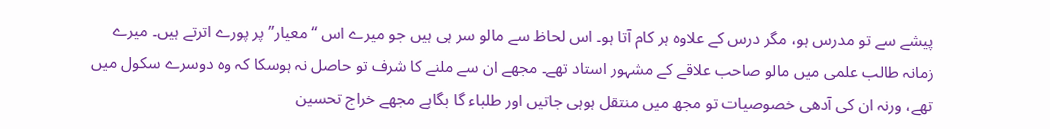پیشے سے تو مدرس ہو، مگر درس کے علاوہ ہر کام آتا ہو۔ اس لحاظ سے مالو سر ہی ہیں جو میرے اس “معیار” پر پورے اترتے ہیں۔ میرے زمانہ طالب علمی میں مالو صاحب علاقے کے مشہور استاد تھے۔ مجھے ان سے ملنے کا شرف تو حاصل نہ ہوسکا کہ وہ دوسرے سکول میں تھے، ورنہ ان کی آدھی خصوصیات تو مجھ میں منتقل ہوہی جاتیں اور طلباء گا بگاہے مجھے خراج تحسین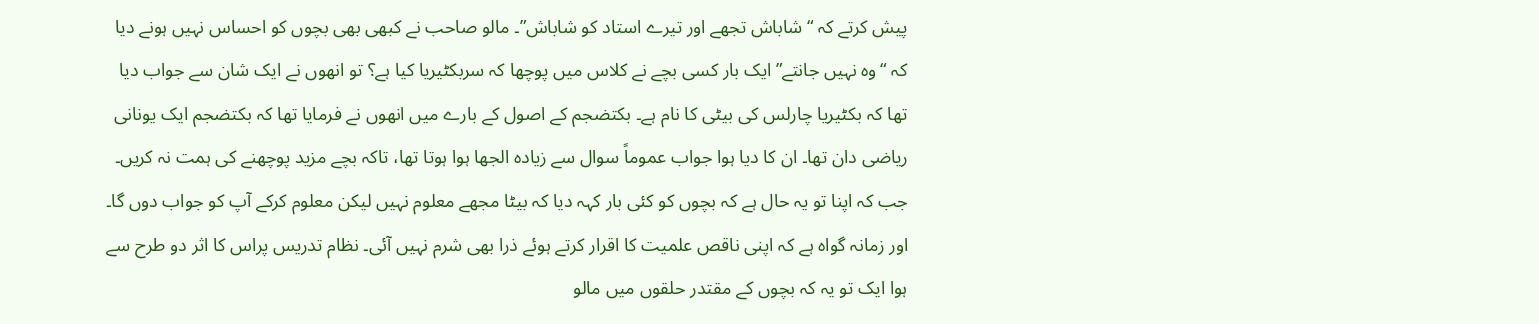پیش کرتے کہ “شاباش تجھے اور تیرے استاد کو شاباش”۔ مالو صاحب نے کبھی بھی بچوں کو احساس نہیں ہونے دیا کہ “وہ نہیں جانتے” ایک بار کسی بچے نے کلاس میں پوچھا کہ سربکٹیریا کیا ہے؟ تو انھوں نے ایک شان سے جواب دیا تھا کہ بکٹیریا چارلس کی بیٹی کا نام ہے۔ بکتضجم کے اصول کے بارے میں انھوں نے فرمایا تھا کہ بکتضجم ایک یونانی ریاضی دان تھا۔ ان کا دیا ہوا جواب عموماً سوال سے زیادہ الجھا ہوا ہوتا تھا، تاکہ بچے مزید پوچھنے کی ہمت نہ کریں۔ جب کہ اپنا تو یہ حال ہے کہ بچوں کو کئی بار کہہ دیا کہ بیٹا مجھے معلوم نہیں لیکن معلوم کرکے آپ کو جواب دوں گا۔ اور زمانہ گواہ ہے کہ اپنی ناقص علمیت کا اقرار کرتے ہوئے ذرا بھی شرم نہیں آئی۔ نظام تدریس پراس کا اثر دو طرح سے ہوا ایک تو یہ کہ بچوں کے مقتدر حلقوں میں مالو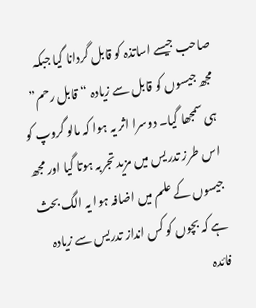صاحب جیسے اساتذہ کو قابل گردانا گیا جبکہ مجھ جیسوں کو قابل سے زیادہ “قابل رحم” ہی سمجھا گیا۔ دوسرا اثر یہ ہوا کہ مالو گروپ کو اس طرز تدریس میں مزید تجربہ ہوتا گیا اور مجھ جیسوں کے علم میں اضافہ ہوا یہ الگ بحث ہے کہ بچوں کو کس انداز تدریس سے زیادہ فائدہ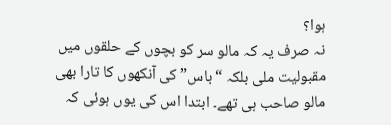ہوا؟
نہ صرف یہ کہ مالو سر کو بچوں کے حلقوں میں مقبولیت ملی بلکہ “باس” کی آنکھوں کا تارا بھی مالو صاحب ہی تھے۔ ابتدا اس کی یوں ہوئی کہ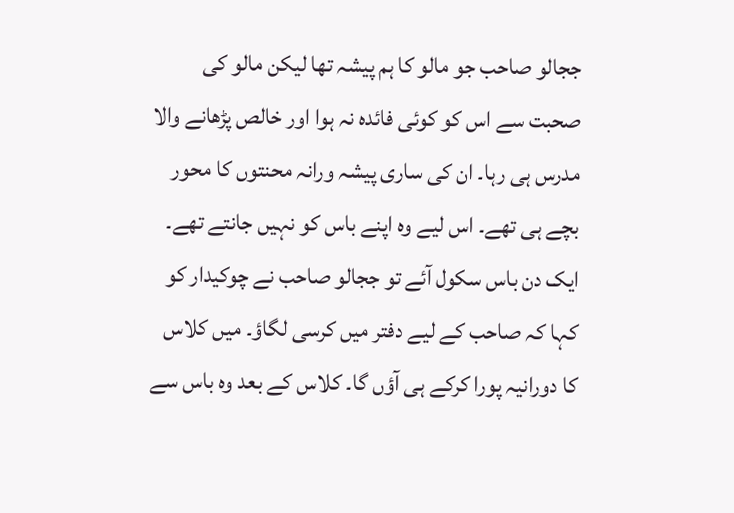ججالو صاحب جو مالو کا ہم پیشہ تھا لیکن مالو کی صحبت سے اس کو کوئی فائدہ نہ ہوا اور خالص پڑھانے والا مدرس ہی رہا۔ ان کی ساری پیشہ ورانہ محنتوں کا محور بچے ہی تھے۔ اس لیے وہ اپنے باس کو نہیں جانتے تھے۔ ایک دن باس سکول آئے تو ججالو صاحب نے چوکیدار کو کہا کہ صاحب کے لیے دفتر میں کرسی لگاؤ۔ میں کلاس کا دورانیہ پورا کرکے ہی آؤں گا۔ کلاس کے بعد وہ باس سے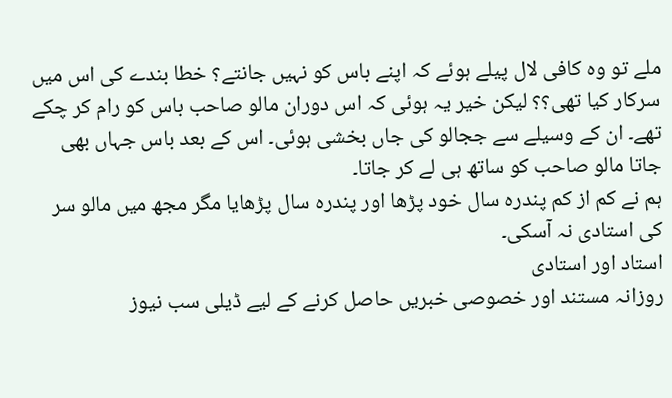ملے تو وہ کافی لال پیلے ہوئے کہ اپنے باس کو نہیں جانتے؟ خطا بندے کی اس میں سرکار کیا تھی؟؟ لیکن خیر یہ ہوئی کہ اس دوران مالو صاحب باس کو رام کر چکے تھے۔ ان کے وسیلے سے ججالو کی جاں بخشی ہوئی۔ اس کے بعد باس جہاں بھی جاتا مالو صاحب کو ساتھ ہی لے کر جاتا۔
ہم نے کم از کم پندرہ سال خود پڑھا اور پندرہ سال پڑھایا مگر مجھ میں مالو سر کی استادی نہ آسکی۔
استاد اور استادی
روزانہ مستند اور خصوصی خبریں حاصل کرنے کے لیے ڈیلی سب نیوز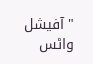"آفیشل واٹس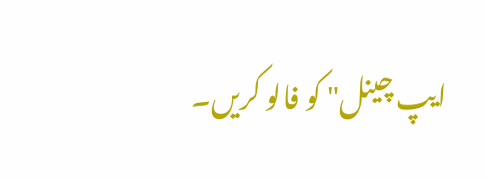ایپ چینل" کو فالو کریں۔